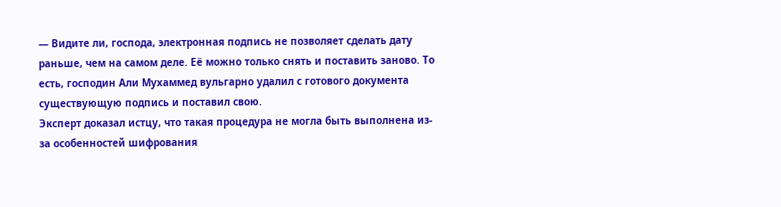— Видите ли, господа, электронная подпись не позволяет сделать дату раньше, чем на самом деле. Её можно только снять и поставить заново. То есть, господин Али Мухаммед вульгарно удалил с готового документа существующую подпись и поставил свою.
Эксперт доказал истцу, что такая процедура не могла быть выполнена из-за особенностей шифрования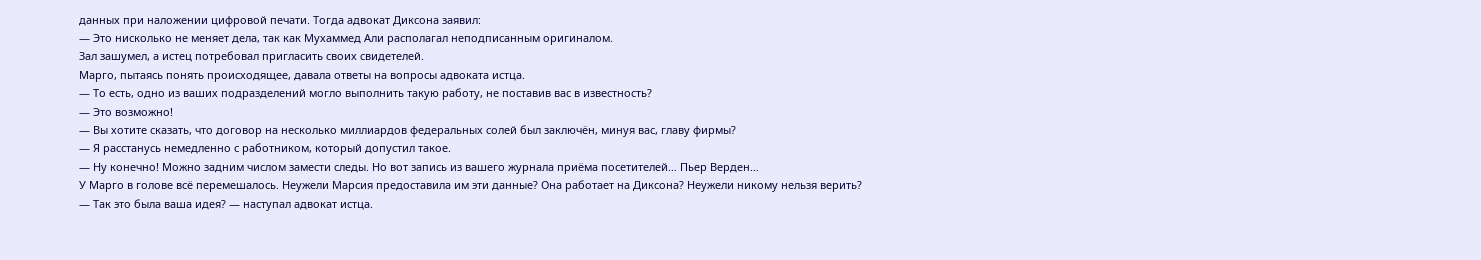данных при наложении цифровой печати. Тогда адвокат Диксона заявил:
— Это нисколько не меняет дела, так как Мухаммед Али располагал неподписанным оригиналом.
Зал зашумел, а истец потребовал пригласить своих свидетелей.
Марго, пытаясь понять происходящее, давала ответы на вопросы адвоката истца.
— То есть, одно из ваших подразделений могло выполнить такую работу, не поставив вас в известность?
— Это возможно!
— Вы хотите сказать, что договор на несколько миллиардов федеральных солей был заключён, минуя вас, главу фирмы?
— Я расстанусь немедленно с работником, который допустил такое.
— Ну конечно! Можно задним числом замести следы. Но вот запись из вашего журнала приёма посетителей… Пьер Верден…
У Марго в голове всё перемешалось. Неужели Марсия предоставила им эти данные? Она работает на Диксона? Неужели никому нельзя верить?
— Так это была ваша идея? — наступал адвокат истца.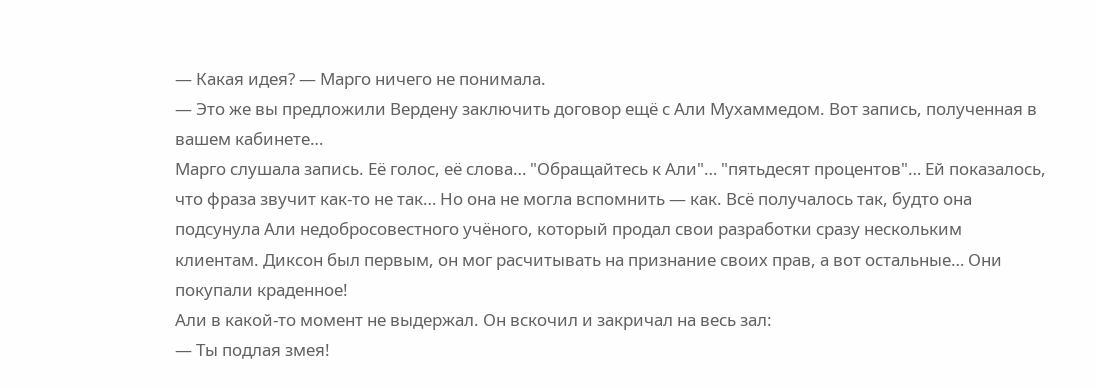— Какая идея? — Марго ничего не понимала.
— Это же вы предложили Вердену заключить договор ещё с Али Мухаммедом. Вот запись, полученная в вашем кабинете…
Марго слушала запись. Её голос, её слова… "Обращайтесь к Али"… "пятьдесят процентов"… Ей показалось, что фраза звучит как-то не так… Но она не могла вспомнить — как. Всё получалось так, будто она подсунула Али недобросовестного учёного, который продал свои разработки сразу нескольким клиентам. Диксон был первым, он мог расчитывать на признание своих прав, а вот остальные… Они покупали краденное!
Али в какой-то момент не выдержал. Он вскочил и закричал на весь зал:
— Ты подлая змея!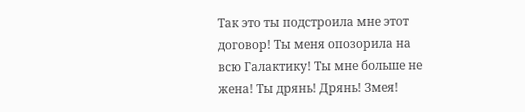Так это ты подстроила мне этот договор! Ты меня опозорила на всю Галактику! Ты мне больше не жена! Ты дрянь! Дрянь! Змея!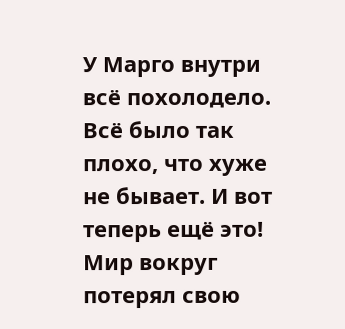У Марго внутри всё похолодело. Всё было так плохо, что хуже не бывает. И вот теперь ещё это! Мир вокруг потерял свою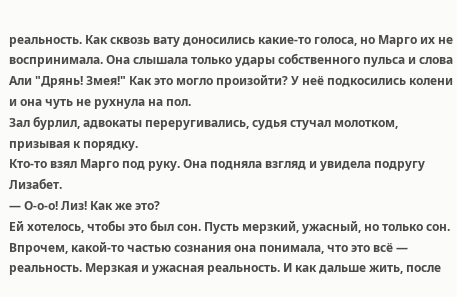реальность. Как сквозь вату доносились какие-то голоса, но Марго их не воспринимала. Она слышала только удары собственного пульса и слова Али "Дрянь! Змея!" Как это могло произойти? У неё подкосились колени и она чуть не рухнула на пол.
Зал бурлил, адвокаты переругивались, судья стучал молотком, призывая к порядку.
Кто-то взял Марго под руку. Она подняла взгляд и увидела подругу Лизабет.
— О-о-о! Лиз! Как же это?
Ей хотелось, чтобы это был сон. Пусть мерзкий, ужасный, но только сон. Впрочем, какой-то частью сознания она понимала, что это всё — реальность. Мерзкая и ужасная реальность. И как дальше жить, после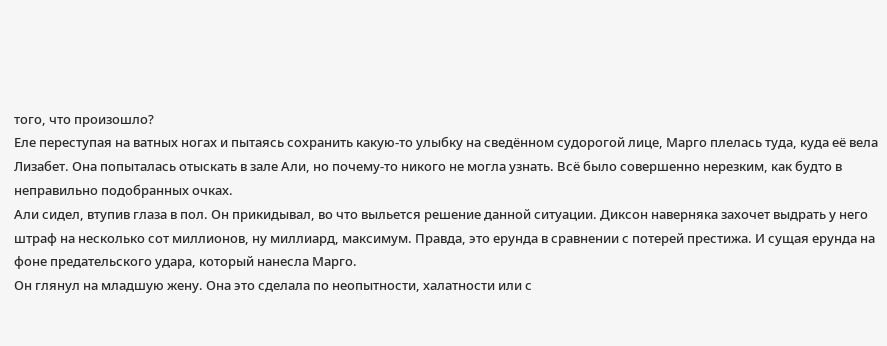того, что произошло?
Еле переступая на ватных ногах и пытаясь сохранить какую-то улыбку на сведённом судорогой лице, Марго плелась туда, куда её вела Лизабет. Она попыталась отыскать в зале Али, но почему-то никого не могла узнать. Всё было совершенно нерезким, как будто в неправильно подобранных очках.
Али сидел, втупив глаза в пол. Он прикидывал, во что выльется решение данной ситуации. Диксон наверняка захочет выдрать у него штраф на несколько сот миллионов, ну миллиард, максимум. Правда, это ерунда в сравнении с потерей престижа. И сущая ерунда на фоне предательского удара, который нанесла Марго.
Он глянул на младшую жену. Она это сделала по неопытности, халатности или с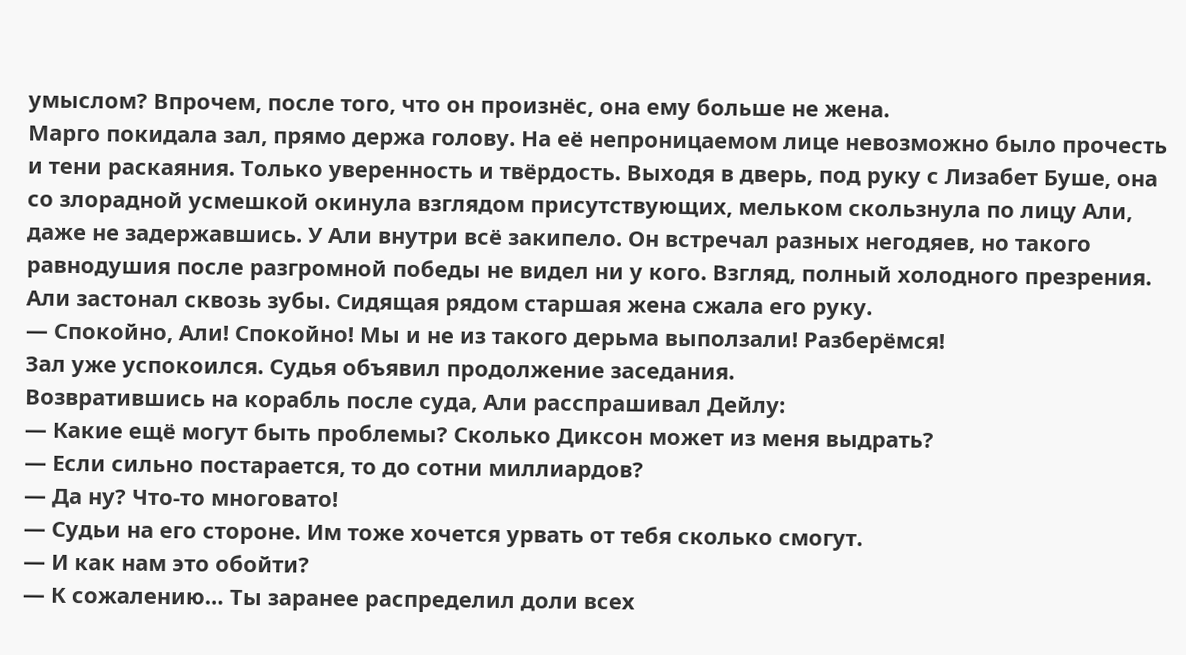умыслом? Впрочем, после того, что он произнёс, она ему больше не жена.
Марго покидала зал, прямо держа голову. На её непроницаемом лице невозможно было прочесть и тени раскаяния. Только уверенность и твёрдость. Выходя в дверь, под руку с Лизабет Буше, она со злорадной усмешкой окинула взглядом присутствующих, мельком скользнула по лицу Али, даже не задержавшись. У Али внутри всё закипело. Он встречал разных негодяев, но такого равнодушия после разгромной победы не видел ни у кого. Взгляд, полный холодного презрения.
Али застонал сквозь зубы. Сидящая рядом старшая жена сжала его руку.
— Спокойно, Али! Спокойно! Мы и не из такого дерьма выползали! Разберёмся!
Зал уже успокоился. Судья объявил продолжение заседания.
Возвратившись на корабль после суда, Али расспрашивал Дейлу:
— Какие ещё могут быть проблемы? Сколько Диксон может из меня выдрать?
— Если сильно постарается, то до сотни миллиардов?
— Да ну? Что-то многовато!
— Судьи на его стороне. Им тоже хочется урвать от тебя сколько смогут.
— И как нам это обойти?
— К сожалению… Ты заранее распределил доли всех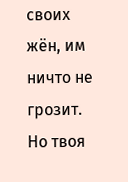своих жён, им ничто не грозит. Но твоя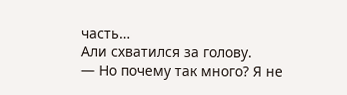часть…
Али схватился за голову.
— Но почему так много? Я не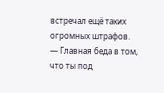встречал ещё таких огромных штрафов.
— Главная беда в том, что ты под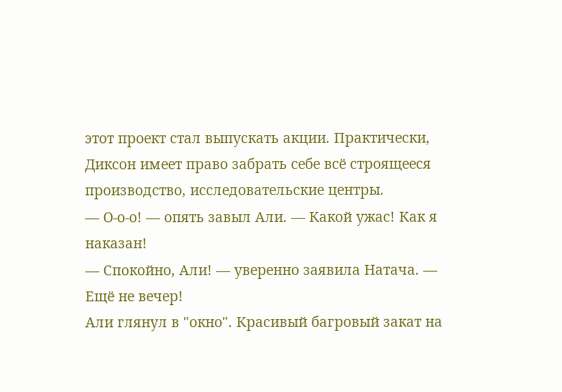этот проект стал выпускать акции. Практически, Диксон имеет право забрать себе всё строящееся производство, исследовательские центры.
— О-о-о! — опять завыл Али. — Какой ужас! Как я наказан!
— Спокойно, Али! — уверенно заявила Натача. — Ещё не вечер!
Али глянул в "окно". Красивый багровый закат на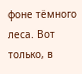фоне тёмного леса. Вот только, в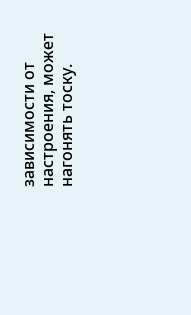зависимости от настроения, может нагонять тоску.